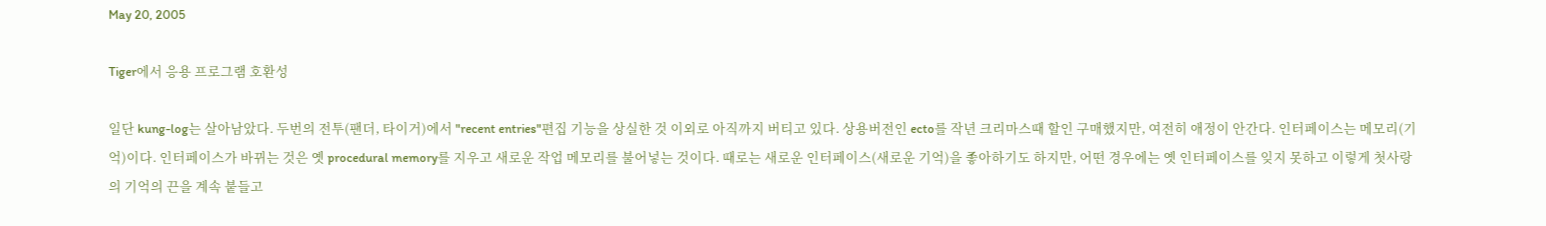May 20, 2005

Tiger에서 응용 프로그램 호환성

일단 kung-log는 살아남았다. 두번의 전투(팬더, 타이거)에서 "recent entries"편집 기능을 상실한 것 이외로 아직까지 버티고 있다. 상용버전인 ecto를 작년 크리마스때 할인 구매했지만, 여전히 애정이 안간다. 인터페이스는 메모리(기억)이다. 인터페이스가 바뀌는 것은 옛 procedural memory를 지우고 새로운 작업 메모리를 불어넣는 것이다. 때로는 새로운 인터페이스(새로운 기억)을 좋아하기도 하지만, 어떤 경우에는 옛 인터페이스를 잊지 못하고 이렇게 첫사랑의 기억의 끈을 계속 붙들고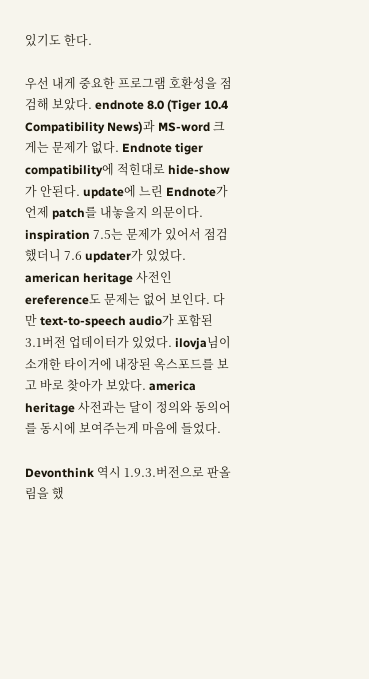있기도 한다.

우선 내게 중요한 프로그램 호환성을 점검해 보았다. endnote 8.0 (Tiger 10.4 Compatibility News)과 MS-word 크게는 문제가 없다. Endnote tiger compatibility에 적힌대로 hide-show가 안된다. update에 느린 Endnote가 언제 patch를 내놓을지 의문이다. inspiration 7.5는 문제가 있어서 점검했더니 7.6 updater가 있었다. american heritage 사전인 ereference도 문제는 없어 보인다. 다만 text-to-speech audio가 포함된 3.1버전 업데이터가 있었다. ilovja님이 소개한 타이거에 내장된 옥스포드를 보고 바로 찾아가 보았다. america heritage 사전과는 달이 정의와 동의어를 동시에 보여주는게 마음에 들었다.

Devonthink 역시 1.9.3.버전으로 판올림을 했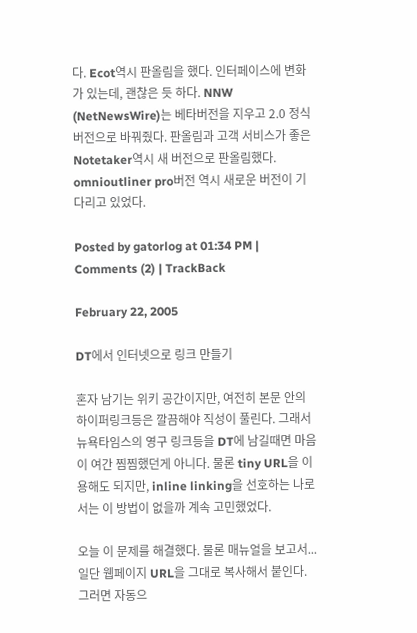다. Ecot역시 판올림을 했다. 인터페이스에 변화가 있는데, 괜찮은 듯 하다. NNW (NetNewsWire)는 베타버전을 지우고 2.0 정식 버전으로 바꿔줬다. 판올림과 고객 서비스가 좋은 Notetaker역시 새 버전으로 판올림했다. omnioutliner pro버전 역시 새로운 버전이 기다리고 있었다.

Posted by gatorlog at 01:34 PM | Comments (2) | TrackBack

February 22, 2005

DT에서 인터넷으로 링크 만들기

혼자 남기는 위키 공간이지만, 여전히 본문 안의 하이퍼링크등은 깔끔해야 직성이 풀린다. 그래서 뉴욕타임스의 영구 링크등을 DT에 남길때면 마음이 여간 찜찜했던게 아니다. 물론 tiny URL을 이용해도 되지만, inline linking을 선호하는 나로서는 이 방법이 없을까 계속 고민했었다.

오늘 이 문제를 해결했다. 물론 매뉴얼을 보고서...일단 웹페이지 URL을 그대로 복사해서 붙인다. 그러면 자동으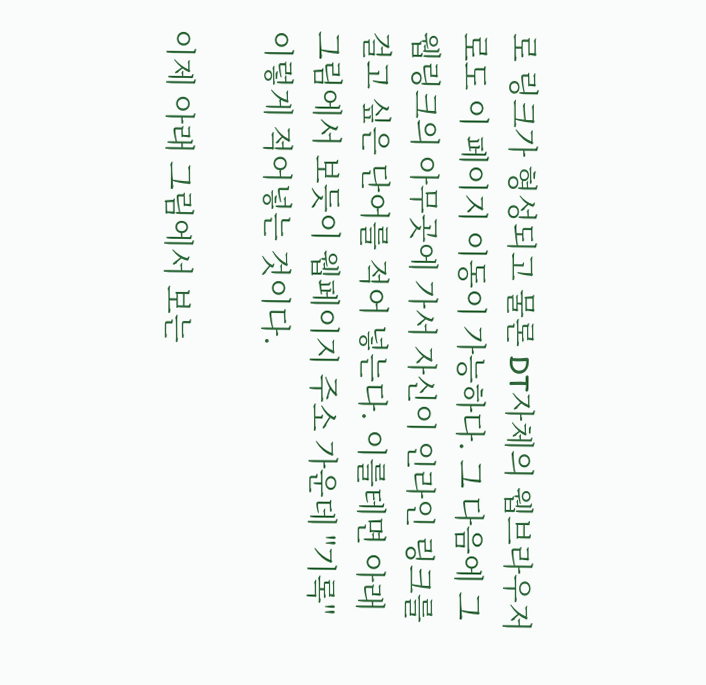로 링크가 형성되고 물론 DT자체의 웹브라우저로도 이 페이지 이동이 가능하다. 그 다음에 그 웹링크의 아무곳에 가서 자신이 인라인 링크를 걸고 싶은 단어를 적어 넣는다. 이를테면 아래 그림에서 보듯이 웹페이지 주소 가운데 "기록"이렇게 적어넣는 것이다.

이제 아래 그림에서 보는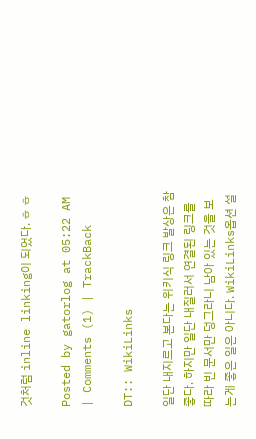것처럼 inline linking이 되었다. ㅎ ㅎ

Posted by gatorlog at 05:22 AM | Comments (1) | TrackBack

DT:: WikiLinks

일단 내지르고 본다는 위키식 링크 발상은 참 좋다. 하지만 일단 내질러서 연결된 링크를 따라 빈 문서만 덩그라니 남아 있는 것을 보는게 좋은 일은 아니다. WikiLinks옵션 설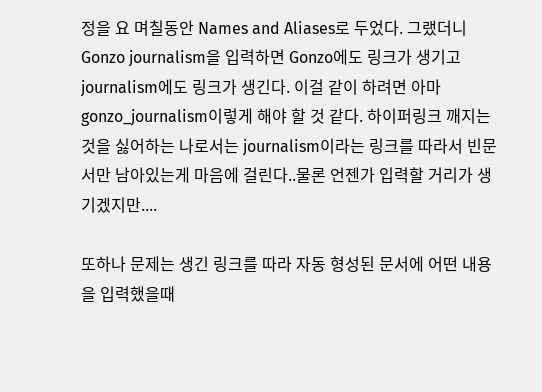정을 요 며칠동안 Names and Aliases로 두었다. 그랬더니 Gonzo journalism을 입력하면 Gonzo에도 링크가 생기고 journalism에도 링크가 생긴다. 이걸 같이 하려면 아마 gonzo_journalism이렇게 해야 할 것 같다. 하이퍼링크 깨지는 것을 싫어하는 나로서는 journalism이라는 링크를 따라서 빈문서만 남아있는게 마음에 걸린다..물론 언젠가 입력할 거리가 생기겠지만....

또하나 문제는 생긴 링크를 따라 자동 형성된 문서에 어떤 내용을 입력했을때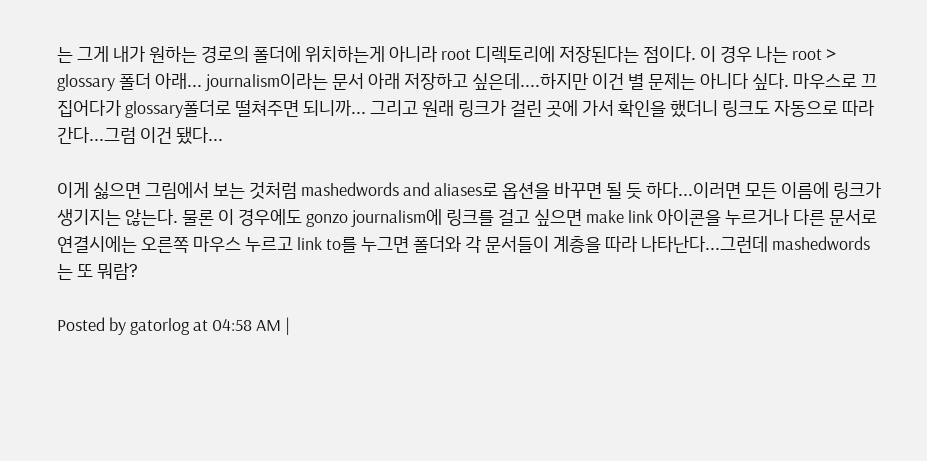는 그게 내가 원하는 경로의 폴더에 위치하는게 아니라 root 디렉토리에 저장된다는 점이다. 이 경우 나는 root > glossary 폴더 아래... journalism이라는 문서 아래 저장하고 싶은데....하지만 이건 별 문제는 아니다 싶다. 마우스로 끄집어다가 glossary폴더로 떨쳐주면 되니까... 그리고 원래 링크가 걸린 곳에 가서 확인을 했더니 링크도 자동으로 따라간다...그럼 이건 됐다...

이게 싫으면 그림에서 보는 것처럼 mashedwords and aliases로 옵션을 바꾸면 될 듯 하다...이러면 모든 이름에 링크가 생기지는 않는다. 물론 이 경우에도 gonzo journalism에 링크를 걸고 싶으면 make link 아이콘을 누르거나 다른 문서로 연결시에는 오른쪽 마우스 누르고 link to를 누그면 폴더와 각 문서들이 계층을 따라 나타난다...그런데 mashedwords는 또 뭐람?

Posted by gatorlog at 04:58 AM |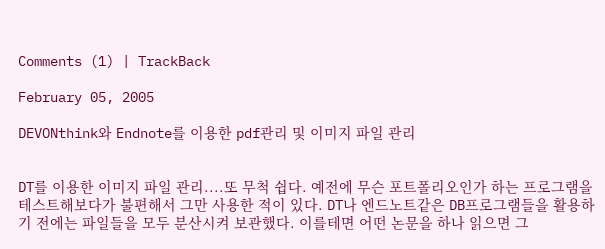Comments (1) | TrackBack

February 05, 2005

DEVONthink와 Endnote를 이용한 pdf관리 및 이미지 파일 관리


DT를 이용한 이미지 파일 관리....또 무척 쉽다. 예전에 무슨 포트폴리오인가 하는 프로그램을 테스트해보다가 불편해서 그만 사용한 적이 있다. DT나 엔드노트같은 DB프로그램들을 활용하기 전에는 파일들을 모두 분산시켜 보관했다. 이를테면 어떤 논문을 하나 읽으면 그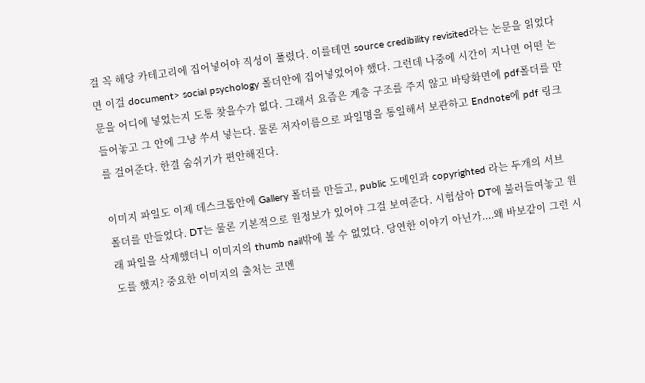걸 꼭 해당 카테고리에 집어넣어야 직성이 풀렸다. 이를테면 source credibility revisited라는 논문을 읽었다면 이걸 document> social psychology 폴더안에 집어넣었어야 했다. 그런데 나중에 시간이 지나면 어떤 논문을 어디에 넣었는지 도통 찾을수가 없다. 그래서 요즘은 계층 구조를 주지 않고 바탕화면에 pdf폴더를 만들어놓고 그 안에 그냥 쑤셔 넣는다. 물론 저자이름으로 파일명을 통일해서 보관하고 Endnote에 pdf 링크를 걸어준다. 한결 숨쉬기가 편안해진다.

이미지 파일도 이제 데스크톱안에 Gallery 폴더를 만들고, public 도메인과 copyrighted 라는 두개의 서브 폴더를 만들었다. DT는 물론 기본적으로 원정보가 있어야 그걸 보여준다. 시험삼아 DT에 불러들여놓고 원래 파일을 삭제했더니 이미지의 thumb nail밖에 볼 수 없었다. 당연한 이야기 아닌가....왜 바보같이 그런 시도를 했지? 중요한 이미지의 출처는 코멘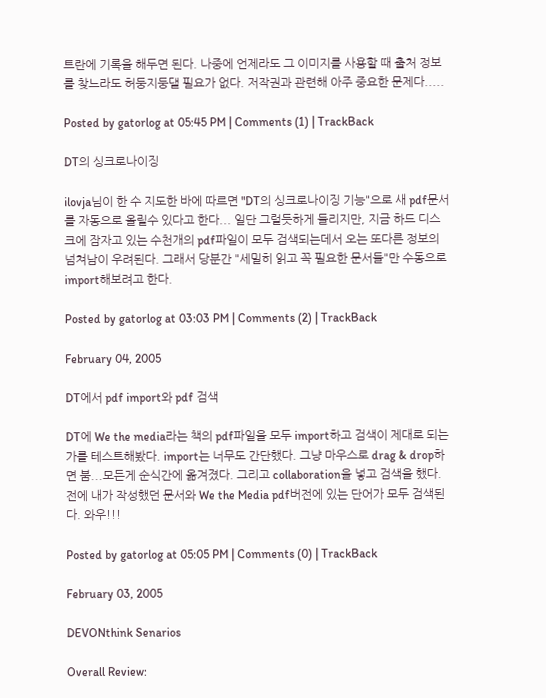트란에 기록을 해두면 된다. 나중에 언제라도 그 이미지를 사용할 때 출처 정보를 찾느라도 허둥지둥댈 필요가 없다. 저작권과 관련해 아주 중요한 문제다.....

Posted by gatorlog at 05:45 PM | Comments (1) | TrackBack

DT의 싱크로나이징

ilovja님이 한 수 지도한 바에 따르면 "DT의 싱크로나이징 기능"으로 새 pdf문서를 자동으로 올릴수 있다고 한다... 일단 그럴듯하게 들리지만, 지금 하드 디스크에 잠자고 있는 수천개의 pdf파일이 모두 검색되는데서 오는 또다른 정보의 넘쳐남이 우려된다. 그래서 당분간 "세밀히 읽고 꼭 필요한 문서들"만 수동으로 import해보려고 한다.

Posted by gatorlog at 03:03 PM | Comments (2) | TrackBack

February 04, 2005

DT에서 pdf import와 pdf 검색

DT에 We the media라는 책의 pdf파일을 모두 import하고 검색이 제대로 되는가를 테스트해봤다. import는 너무도 간단했다. 그냥 마우스로 drag & drop하면 붐...모든게 순식간에 옮겨졌다. 그리고 collaboration을 넣고 검색을 했다. 전에 내가 작성했던 문서와 We the Media pdf버전에 있는 단어가 모두 검색된다. 와우!!!

Posted by gatorlog at 05:05 PM | Comments (0) | TrackBack

February 03, 2005

DEVONthink Senarios

Overall Review: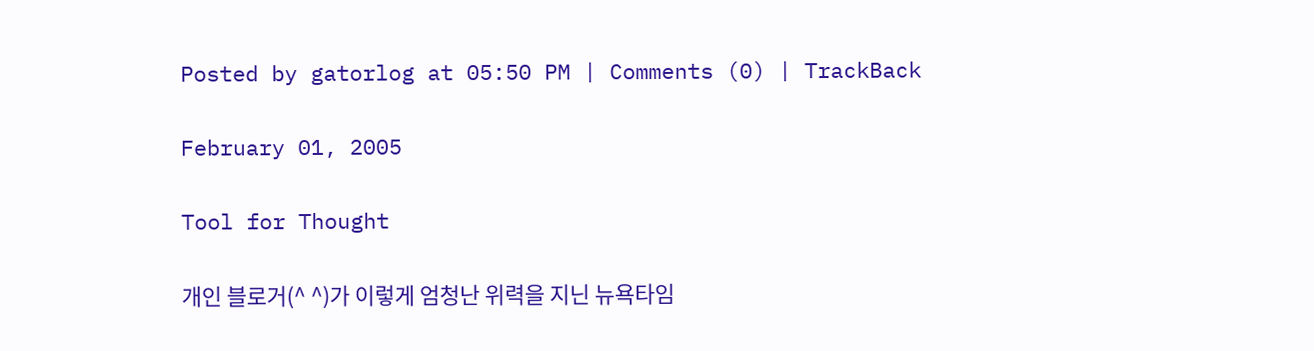Posted by gatorlog at 05:50 PM | Comments (0) | TrackBack

February 01, 2005

Tool for Thought

개인 블로거(^ ^)가 이렇게 엄청난 위력을 지닌 뉴욕타임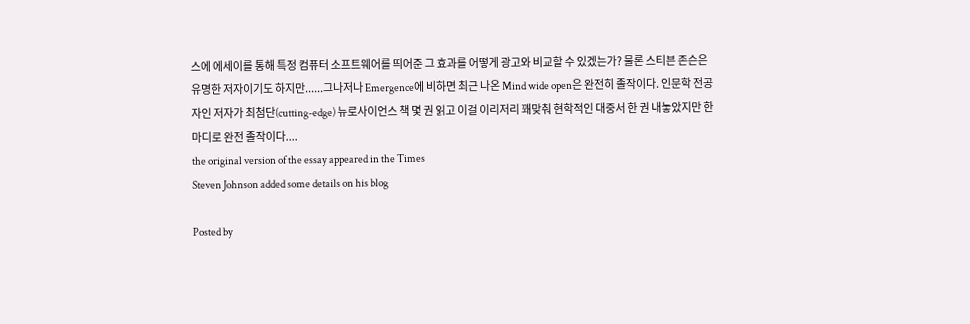스에 에세이를 통해 특정 컴퓨터 소프트웨어를 띄어준 그 효과를 어떻게 광고와 비교할 수 있겠는가? 물론 스티븐 존슨은 유명한 저자이기도 하지만......그나저나 Emergence에 비하면 최근 나온 Mind wide open은 완전히 졸작이다. 인문학 전공자인 저자가 최첨단(cutting-edge) 뉴로사이언스 책 몇 권 읽고 이걸 이리저리 꽤맞춰 현학적인 대중서 한 권 내놓았지만 한마디로 완전 졸작이다....
the original version of the essay appeared in the Times
Steven Johnson added some details on his blog

Posted by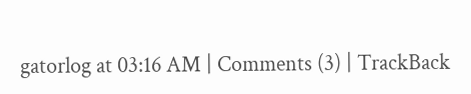gatorlog at 03:16 AM | Comments (3) | TrackBack